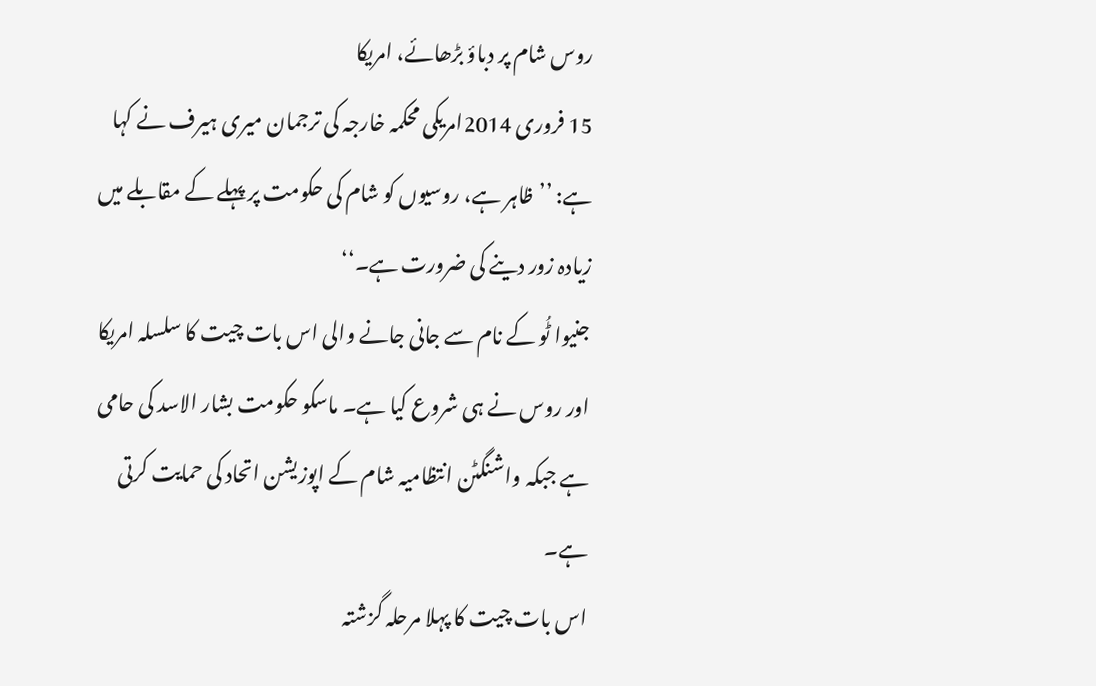روس شام پر دباؤ بڑھائے، امریکا
15 فروری 2014امریکی محکمہ خارجہ کی ترجمان میری ہیرف نے کہا ہے: ’’ظاہر ہے، روسیوں کو شام کی حکومت پر پہلے کے مقابلے میں زیادہ زور دینے کی ضرورت ہے۔‘‘
جنیوا ٹُو کے نام سے جانی جانے والی اس بات چیت کا سلسلہ امریکا اور روس نے ہی شروع کیا ہے۔ ماسکو حکومت بشار الاسد کی حامی ہے جبکہ واشنگٹن انتظامیہ شام کے اپوزیشن اتحاد کی حمایت کرتی ہے۔
اس بات چیت کا پہلا مرحلہ گزشتہ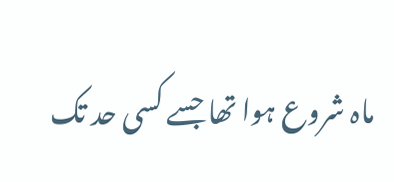ماہ شروع ہوا تھا جسے کسی حد تک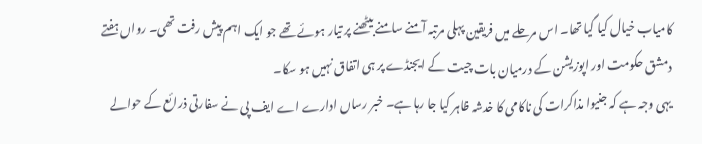کامیاب خیال کیا گیا تھا۔ اس مرحلے میں فریقین پہلی مرتبہ آمنے سامنے بیٹھنے پر تیار ہوئے تھے جو ایک اہم پیش رفت تھی۔ رواں ہفتے دمشق حکومت اور اپوزیشن کے درمیان بات چیت کے ایجنڈے پر ہی اتفاق نہیں ہو سکا۔
یہی وجہ ہے کہ جنیوا مذاکرات کی ناکامی کا خدشہ ظاہر کیا جا رہا ہے۔ خبر رساں ادارے اے ایف پی نے سفارتی ذرائع کے حوالے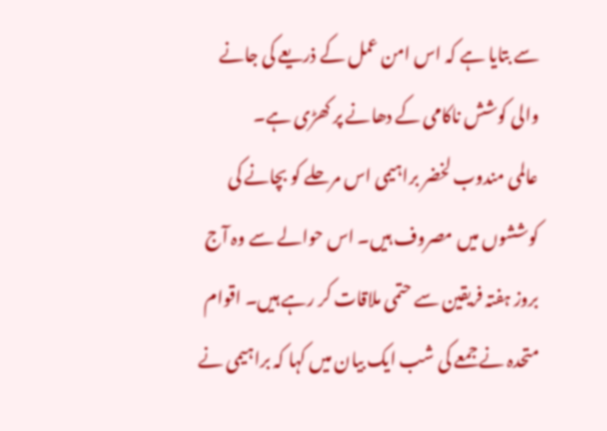سے بتایا ہے کہ اس امن عمل کے ذریعے کی جانے والی کوشش ناکامی کے دھانے پر کھڑی ہے۔
عالمی مندوب لخضر براہیمی اس مرحلے کو بچانے کی کوششوں میں مصروف ہیں۔ اس حوالے سے وہ آج بروز ہفتہ فریقین سے حتمی ملاقات کر رہے ہیں۔ اقوام متحدہ نے جمعے کی شب ایک بیان میں کہا کہ براہیمی نے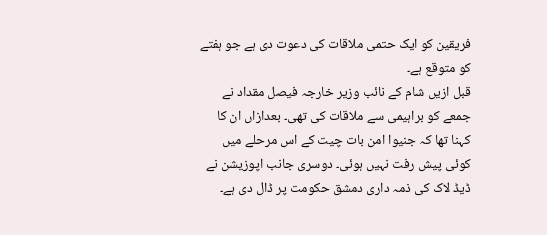فریقین کو ایک حتمی ملاقات کی دعوت دی ہے جو ہفتے کو متوقع ہے۔
قبل ازیں شام کے نائب وزیر خارجہ فیصل مقداد نے جمعے کو براہیمی سے ملاقات کی تھی۔ بعدازاں ان کا کہنا تھا کہ جنیوا امن بات چیت کے اس مرحلے میں کوئی پیش رفت نہیں ہوئی۔ دوسری جانب اپوزیشن نے ڈیڈ لاک کی ذمہ داری دمشق حکومت پر ڈال دی ہے۔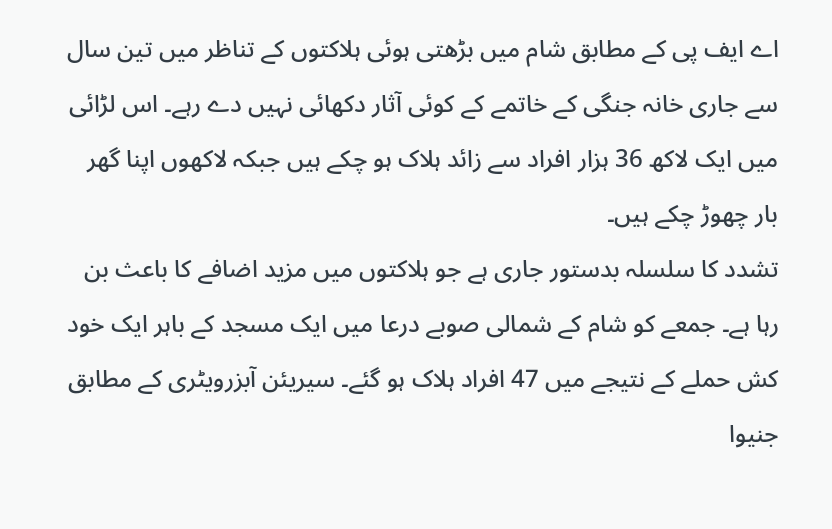اے ایف پی کے مطابق شام میں بڑھتی ہوئی ہلاکتوں کے تناظر میں تین سال سے جاری خانہ جنگی کے خاتمے کے کوئی آثار دکھائی نہیں دے رہے۔ اس لڑائی میں ایک لاکھ 36 ہزار افراد سے زائد ہلاک ہو چکے ہیں جبکہ لاکھوں اپنا گھر بار چھوڑ چکے ہیں۔
تشدد کا سلسلہ بدستور جاری ہے جو ہلاکتوں میں مزید اضافے کا باعث بن رہا ہے۔ جمعے کو شام کے شمالی صوبے درعا میں ایک مسجد کے باہر ایک خود کش حملے کے نتیجے میں 47 افراد ہلاک ہو گئے۔ سیریئن آبزرویٹری کے مطابق جنیوا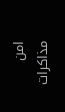امن مذاکرات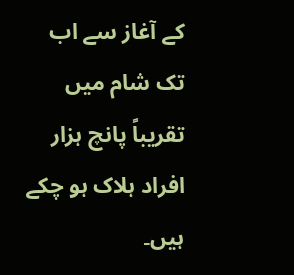کے آغاز سے اب تک شام میں تقریباً پانچ ہزار افراد ہلاک ہو چکے ہیں۔